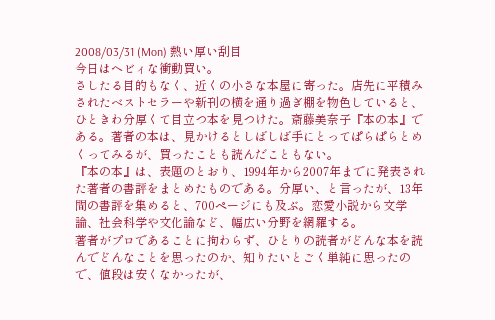2008/03/31 (Mon) 熱い厚い刮目
今日はヘビィな衝動買い。
さしたる目的もなく、近くの小さな本屋に寄った。店先に平積みされたベストセラーや新刊の横を通り過ぎ棚を物色していると、ひときわ分厚くて目立つ本を見つけた。斎藤美奈子『本の本』である。著者の本は、見かけるとしばしば手にとってぱらぱらとめくってみるが、買ったことも読んだこともない。
『本の本』は、表題のとおり、1994年から2007年までに発表された著者の書評をまとめたものである。分厚い、と言ったが、13年間の書評を集めると、700ページにも及ぶ。恋愛小説から文学論、社会科学や文化論など、幅広い分野を網羅する。
著者がプロであることに拘わらず、ひとりの読者がどんな本を読んでどんなことを思ったのか、知りたいとごく単純に思ったので、値段は安くなかったが、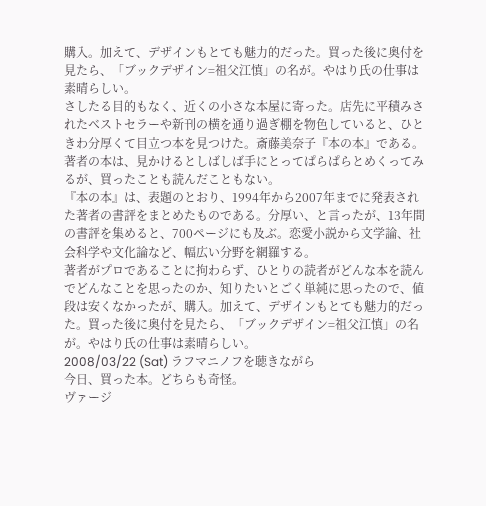購入。加えて、デザインもとても魅力的だった。買った後に奥付を見たら、「ブックデザイン=祖父江慎」の名が。やはり氏の仕事は素晴らしい。
さしたる目的もなく、近くの小さな本屋に寄った。店先に平積みされたベストセラーや新刊の横を通り過ぎ棚を物色していると、ひときわ分厚くて目立つ本を見つけた。斎藤美奈子『本の本』である。著者の本は、見かけるとしばしば手にとってぱらぱらとめくってみるが、買ったことも読んだこともない。
『本の本』は、表題のとおり、1994年から2007年までに発表された著者の書評をまとめたものである。分厚い、と言ったが、13年間の書評を集めると、700ページにも及ぶ。恋愛小説から文学論、社会科学や文化論など、幅広い分野を網羅する。
著者がプロであることに拘わらず、ひとりの読者がどんな本を読んでどんなことを思ったのか、知りたいとごく単純に思ったので、値段は安くなかったが、購入。加えて、デザインもとても魅力的だった。買った後に奥付を見たら、「ブックデザイン=祖父江慎」の名が。やはり氏の仕事は素晴らしい。
2008/03/22 (Sat) ラフマニノフを聴きながら
今日、買った本。どちらも奇怪。
ヴァージ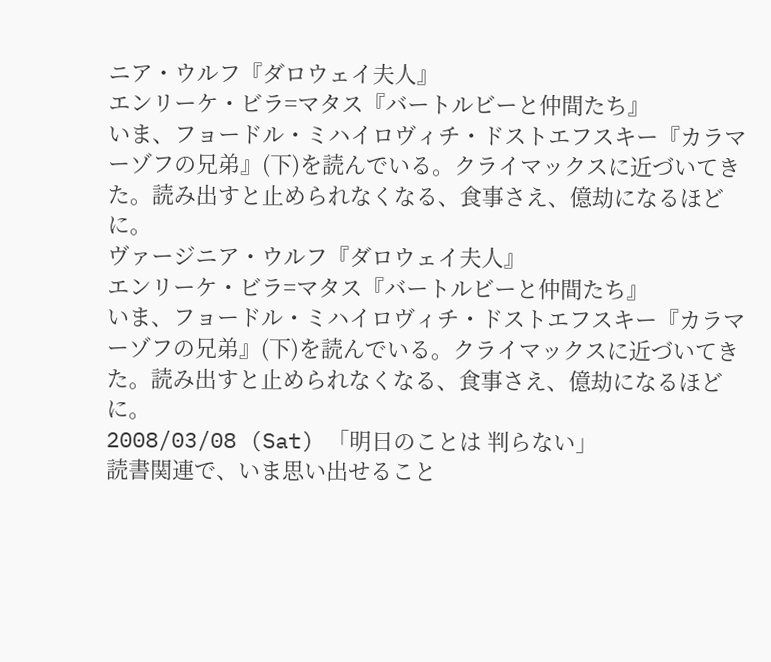ニア・ウルフ『ダロウェイ夫人』
エンリーケ・ビラ=マタス『バートルビーと仲間たち』
いま、フョードル・ミハイロヴィチ・ドストエフスキー『カラマーゾフの兄弟』(下)を読んでいる。クライマックスに近づいてきた。読み出すと止められなくなる、食事さえ、億劫になるほどに。
ヴァージニア・ウルフ『ダロウェイ夫人』
エンリーケ・ビラ=マタス『バートルビーと仲間たち』
いま、フョードル・ミハイロヴィチ・ドストエフスキー『カラマーゾフの兄弟』(下)を読んでいる。クライマックスに近づいてきた。読み出すと止められなくなる、食事さえ、億劫になるほどに。
2008/03/08 (Sat) 「明日のことは 判らない」
読書関連で、いま思い出せること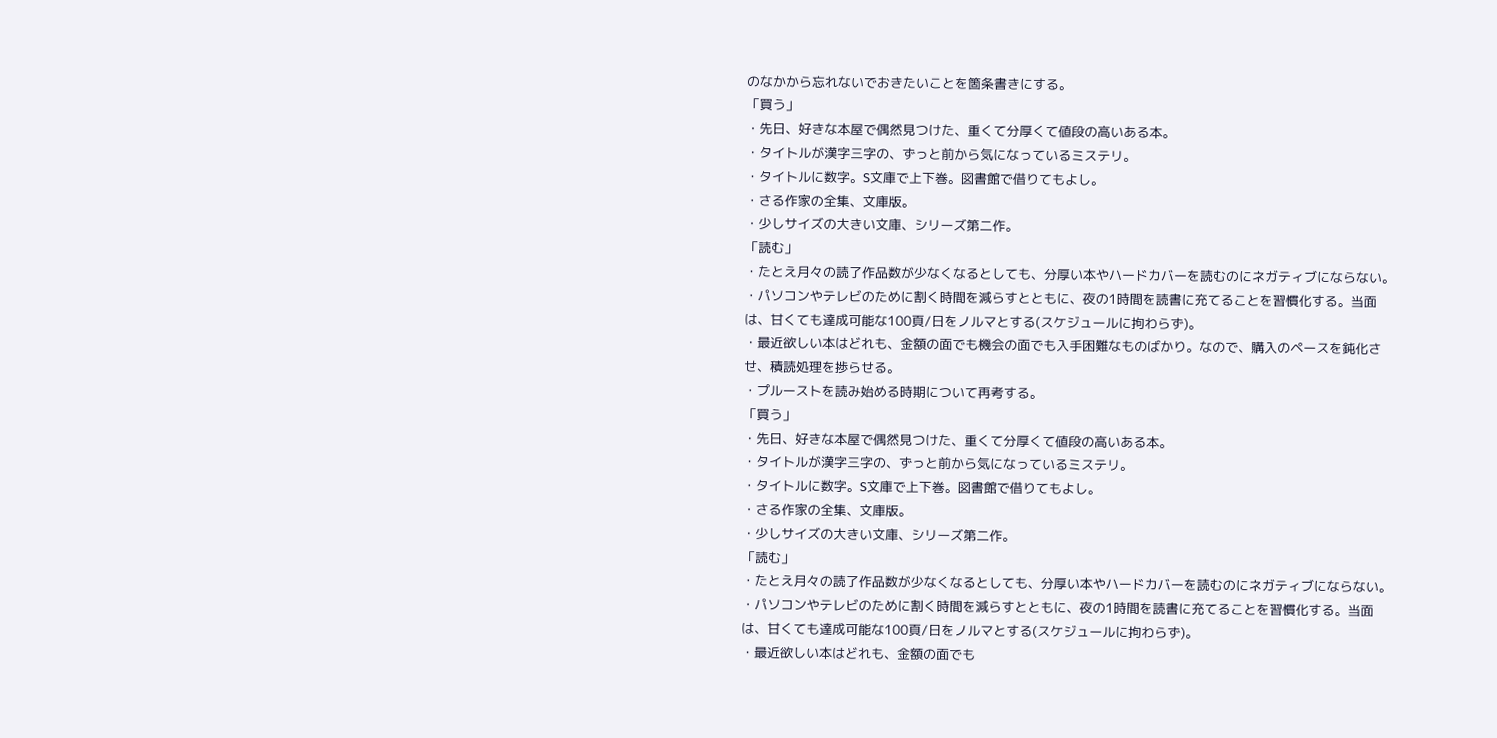のなかから忘れないでおきたいことを箇条書きにする。
「買う」
・先日、好きな本屋で偶然見つけた、重くて分厚くて値段の高いある本。
・タイトルが漢字三字の、ずっと前から気になっているミステリ。
・タイトルに数字。S文庫で上下巻。図書館で借りてもよし。
・さる作家の全集、文庫版。
・少しサイズの大きい文庫、シリーズ第二作。
「読む」
・たとえ月々の読了作品数が少なくなるとしても、分厚い本やハードカバーを読むのにネガティブにならない。
・パソコンやテレビのために割く時間を減らすとともに、夜の1時間を読書に充てることを習慣化する。当面は、甘くても達成可能な100頁/日をノルマとする(スケジュールに拘わらず)。
・最近欲しい本はどれも、金額の面でも機会の面でも入手困難なものばかり。なので、購入のペースを鈍化させ、積読処理を捗らせる。
・プルーストを読み始める時期について再考する。
「買う」
・先日、好きな本屋で偶然見つけた、重くて分厚くて値段の高いある本。
・タイトルが漢字三字の、ずっと前から気になっているミステリ。
・タイトルに数字。S文庫で上下巻。図書館で借りてもよし。
・さる作家の全集、文庫版。
・少しサイズの大きい文庫、シリーズ第二作。
「読む」
・たとえ月々の読了作品数が少なくなるとしても、分厚い本やハードカバーを読むのにネガティブにならない。
・パソコンやテレビのために割く時間を減らすとともに、夜の1時間を読書に充てることを習慣化する。当面は、甘くても達成可能な100頁/日をノルマとする(スケジュールに拘わらず)。
・最近欲しい本はどれも、金額の面でも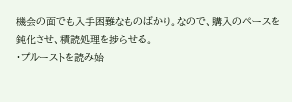機会の面でも入手困難なものばかり。なので、購入のペースを鈍化させ、積読処理を捗らせる。
・プルーストを読み始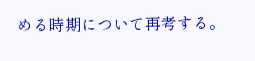める時期について再考する。